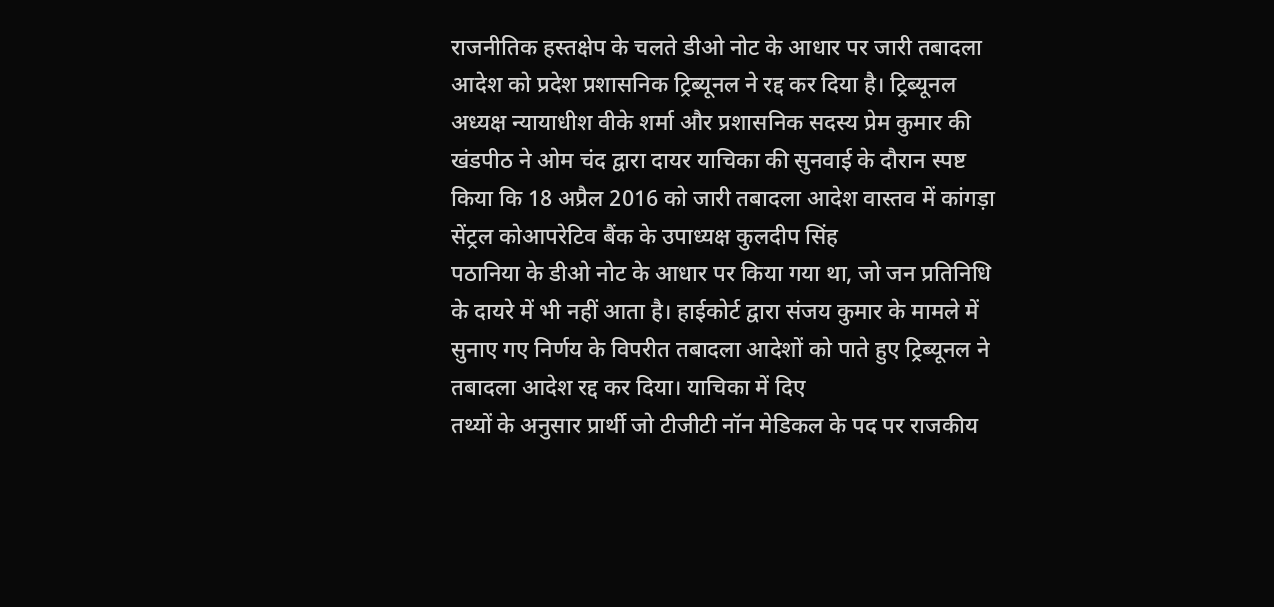राजनीतिक हस्तक्षेप के चलते डीओ नोट के आधार पर जारी तबादला आदेश को प्रदेश प्रशासनिक ट्रिब्यूनल ने रद्द कर दिया है। ट्रिब्यूनल अध्यक्ष न्यायाधीश वीके शर्मा और प्रशासनिक सदस्य प्रेम कुमार की खंडपीठ ने ओम चंद द्वारा दायर याचिका की सुनवाई के दौरान स्पष्ट किया कि 18 अप्रैल 2016 को जारी तबादला आदेश वास्तव में कांगड़ा सेंट्रल कोआपरेटिव बैंक के उपाध्यक्ष कुलदीप सिंह
पठानिया के डीओ नोट के आधार पर किया गया था, जो जन प्रतिनिधि के दायरे में भी नहीं आता है। हाईकोर्ट द्वारा संजय कुमार के मामले में सुनाए गए निर्णय के विपरीत तबादला आदेशों को पाते हुए ट्रिब्यूनल ने तबादला आदेश रद्द कर दिया। याचिका में दिए
तथ्यों के अनुसार प्रार्थी जो टीजीटी नॉन मेडिकल के पद पर राजकीय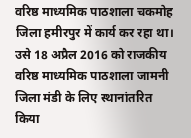वरिष्ठ माध्यमिक पाठशाला चकमोह जिला हमीरपुर में कार्य कर रहा था। उसे 18 अप्रैल 2016 को राजकीय वरिष्ठ माध्यमिक पाठशाला जामनी जिला मंडी के लिए स्थानांतरित किया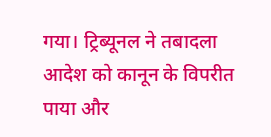गया। ट्रिब्यूनल ने तबादला आदेश को कानून के विपरीत पाया और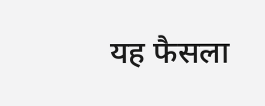यह फैसला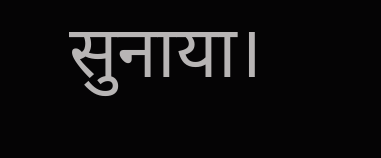सुनाया।